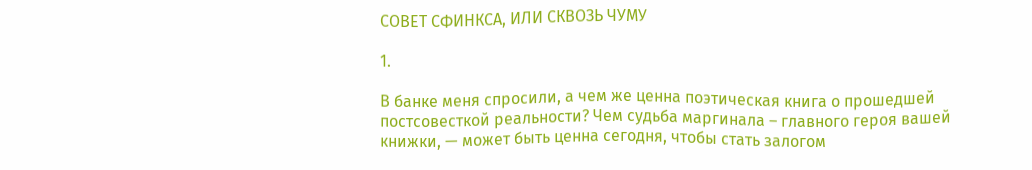СОВЕТ СФИНКСА, ИЛИ СКВОЗЬ ЧУМУ

1.

В банке меня спросили, а чем же ценна поэтическая книга о прошедшей постсовесткой реальности? Чем судьба маргинала – главного героя вашей книжки, — может быть ценна сегодня, чтобы стать залогом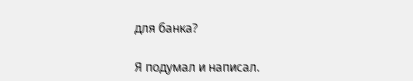для банка?

Я подумал и написал.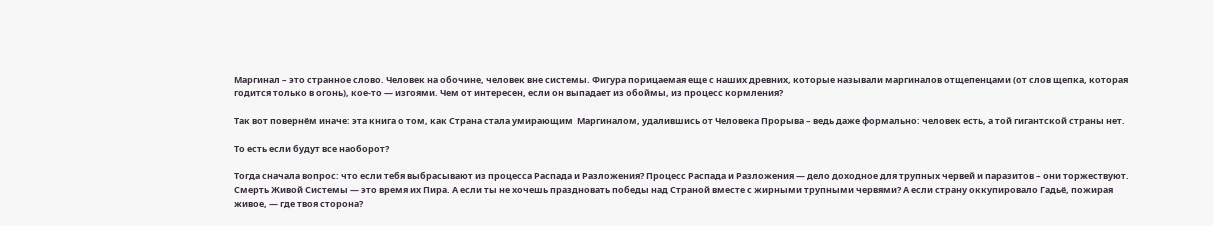Маргинал – это странное слово. Человек на обочине, человек вне системы. Фигура порицаемая еще с наших древних, которые называли маргиналов отщепенцами (от слов щепка, которая годится только в огонь), кое-то — изгоями. Чем от интересен, если он выпадает из обоймы, из процесс кормления?

Так вот повернём иначе: эта книга о том, как Страна стала умирающим  Маргиналом, удалившись от Человека Прорыва – ведь даже формально: человек есть, а той гигантской страны нет.

То есть если будут все наоборот?

Тогда сначала вопрос: что если тебя выбрасывают из процесса Распада и Разложения? Процесс Распада и Разложения — дело доходное для трупных червей и паразитов – они торжествуют. Смерть Живой Системы — это время их Пира. А если ты не хочешь праздновать победы над Страной вместе с жирными трупными червями? А если страну оккупировало Гадьё, пожирая живое, — где твоя сторона?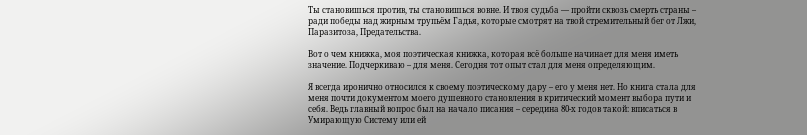Ты становишься против, ты становишься вовне. И твоя судьба — пройти сквозь смерть страны – ради победы над жирным трупьём Гадья, которые смотрят на твой стремительный бег от Лжи, Паразитоза, Предательства.

Вот о чем книжка, моя поэтическая книжка, которая всё больше начинает для меня иметь значение. Подчеркиваю – для меня. Сегодня тот опыт стал для меня определяющим.

Я всегда иронично относился к своему поэтическому дару – его у меня нет. Но книга стала для меня почти документом моего душевного становления в критический момент выбора пути и себя. Ведь главный вопрос был на начало писания – середина 80-х годов такой: вписаться в Умирающую Систему или ей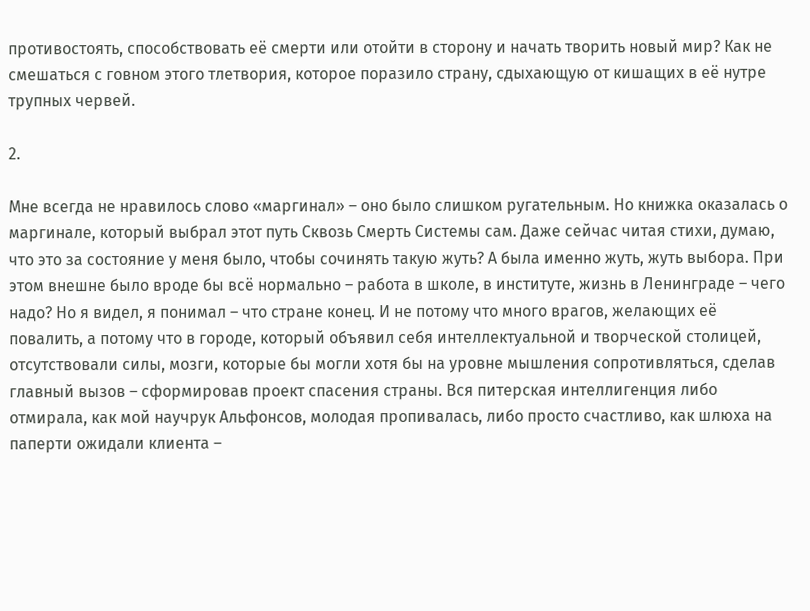противостоять, способствовать её смерти или отойти в сторону и начать творить новый мир? Как не смешаться с говном этого тлетвория, которое поразило страну, сдыхающую от кишащих в её нутре трупных червей.

2.

Мне всегда не нравилось слово «маргинал» – оно было слишком ругательным. Но книжка оказалась о маргинале, который выбрал этот путь Сквозь Смерть Системы сам. Даже сейчас читая стихи, думаю, что это за состояние у меня было, чтобы сочинять такую жуть? А была именно жуть, жуть выбора. При этом внешне было вроде бы всё нормально – работа в школе, в институте, жизнь в Ленинграде – чего надо? Но я видел, я понимал – что стране конец. И не потому что много врагов, желающих её повалить, а потому что в городе, который объявил себя интеллектуальной и творческой столицей, отсутствовали силы, мозги, которые бы могли хотя бы на уровне мышления сопротивляться, сделав главный вызов – сформировав проект спасения страны. Вся питерская интеллигенция либо отмирала, как мой научрук Альфонсов, молодая пропивалась, либо просто счастливо, как шлюха на паперти ожидали клиента –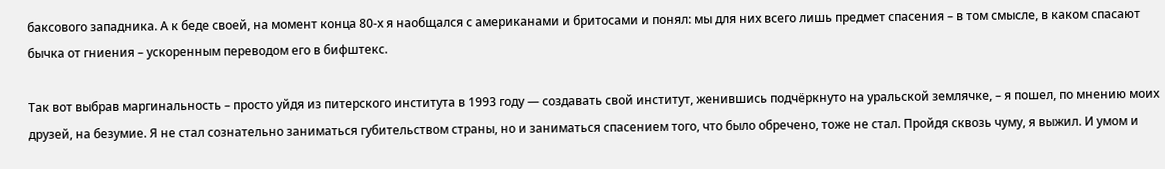баксового западника. А к беде своей, на момент конца 80-х я наобщался с американами и бритосами и понял: мы для них всего лишь предмет спасения – в том смысле, в каком спасают бычка от гниения – ускоренным переводом его в бифштекс.

Так вот выбрав маргинальность – просто уйдя из питерского института в 1993 году — создавать свой институт, женившись подчёркнуто на уральской землячке, – я пошел, по мнению моих друзей, на безумие. Я не стал сознательно заниматься губительством страны, но и заниматься спасением того, что было обречено, тоже не стал. Пройдя сквозь чуму, я выжил. И умом и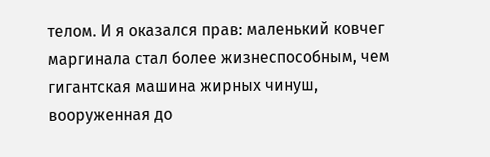телом. И я оказался прав: маленький ковчег маргинала стал более жизнеспособным, чем гигантская машина жирных чинуш, вооруженная до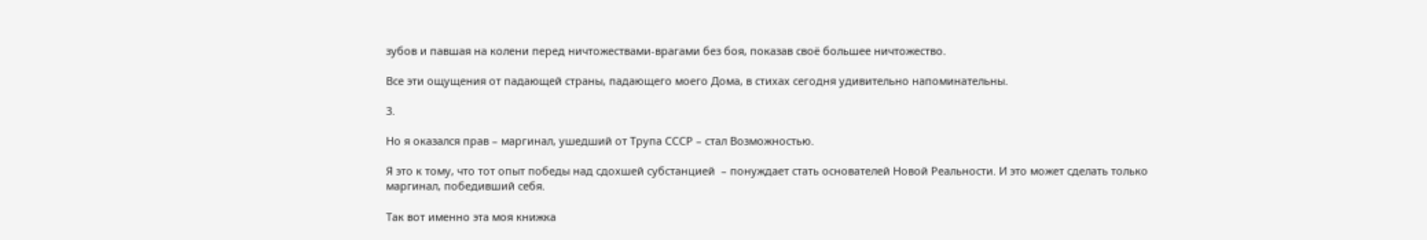зубов и павшая на колени перед ничтожествами-врагами без боя, показав своё большее ничтожество.

Все эти ощущения от падающей страны, падающего моего Дома, в стихах сегодня удивительно напоминательны.

3.

Но я оказался прав – маргинал, ушедший от Трупа СССР – стал Возможностью.

Я это к тому, что тот опыт победы над сдохшей субстанцией  – понуждает стать основателей Новой Реальности. И это может сделать только маргинал, победивший себя.

Так вот именно эта моя книжка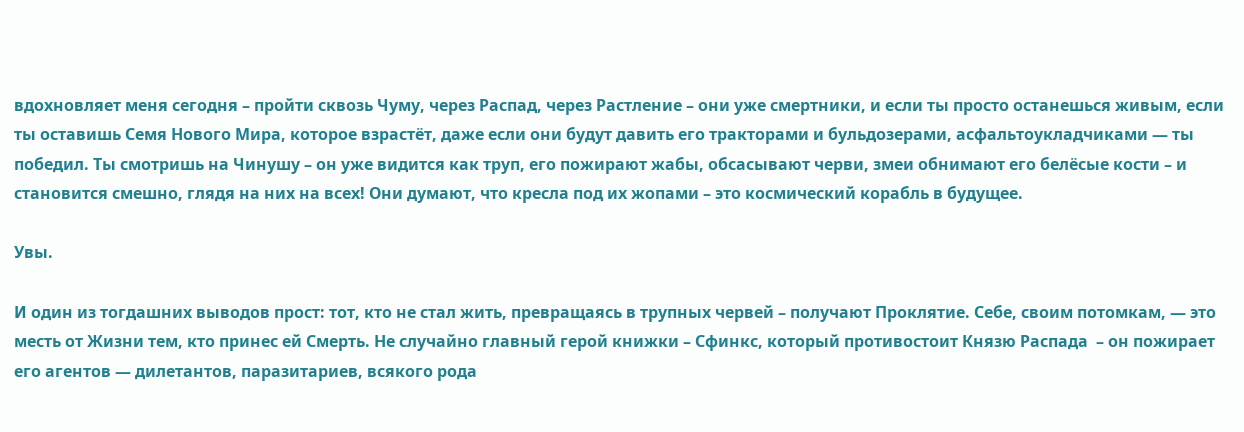вдохновляет меня сегодня – пройти сквозь Чуму, через Распад, через Растление – они уже смертники, и если ты просто останешься живым, если ты оставишь Семя Нового Мира, которое взрастёт, даже если они будут давить его тракторами и бульдозерами, асфальтоукладчиками — ты победил. Ты смотришь на Чинушу – он уже видится как труп, его пожирают жабы, обсасывают черви, змеи обнимают его белёсые кости – и становится смешно, глядя на них на всех! Они думают, что кресла под их жопами – это космический корабль в будущее.

Увы.

И один из тогдашних выводов прост: тот, кто не стал жить, превращаясь в трупных червей – получают Проклятие. Себе, своим потомкам, — это месть от Жизни тем, кто принес ей Смерть. Не случайно главный герой книжки – Сфинкс, который противостоит Князю Распада  – он пожирает его агентов — дилетантов, паразитариев, всякого рода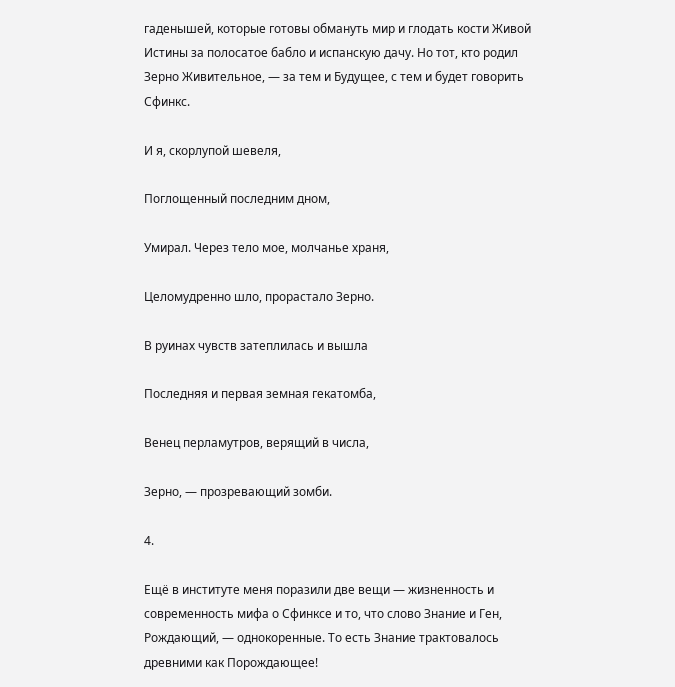гаденышей, которые готовы обмануть мир и глодать кости Живой Истины за полосатое бабло и испанскую дачу. Но тот, кто родил Зерно Живительное, — за тем и Будущее, с тем и будет говорить Сфинкс.

И я, скорлупой шевеля,

Поглощенный последним дном,

Умирал. Через тело мое, молчанье храня,

Целомудренно шло, прорастало Зерно.

В руинах чувств затеплилась и вышла

Последняя и первая земная гекатомба,

Венец перламутров, верящий в числа,

Зерно, — прозревающий зомби.

4.

Ещё в институте меня поразили две вещи — жизненность и современность мифа о Сфинксе и то, что слово Знание и Ген, Рождающий, — однокоренные. То есть Знание трактовалось древними как Порождающее!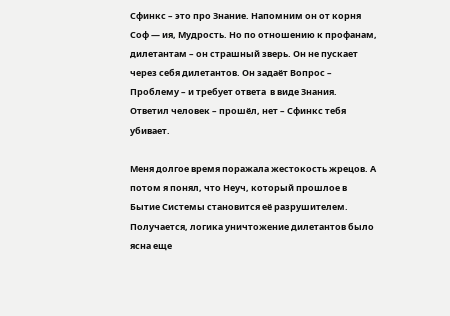Сфинкс – это про Знание. Напомним он от корня Соф — ия, Мудрость. Но по отношению к профанам, дилетантам – он страшный зверь. Он не пускает через себя дилетантов. Он задаёт Вопрос – Проблему – и требует ответа  в виде Знания. Ответил человек – прошёл, нет – Сфинкс тебя убивает.

Меня долгое время поражала жестокость жрецов. А потом я понял, что Неуч, который прошлое в Бытие Системы становится её разрушителем. Получается, логика уничтожение дилетантов было ясна еще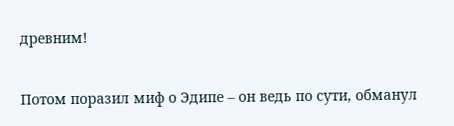древним!

Потом поразил миф о Эдипе – он ведь по сути, обманул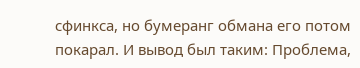сфинкса, но бумеранг обмана его потом покарал. И вывод был таким: Проблема,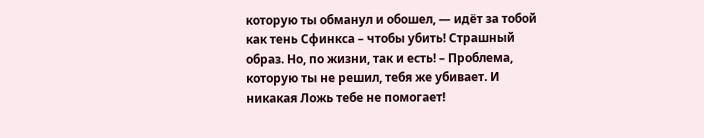которую ты обманул и обошел, — идёт за тобой как тень Сфинкса – чтобы убить! Страшный образ. Но, по жизни, так и есть! – Проблема, которую ты не решил, тебя же убивает. И никакая Ложь тебе не помогает!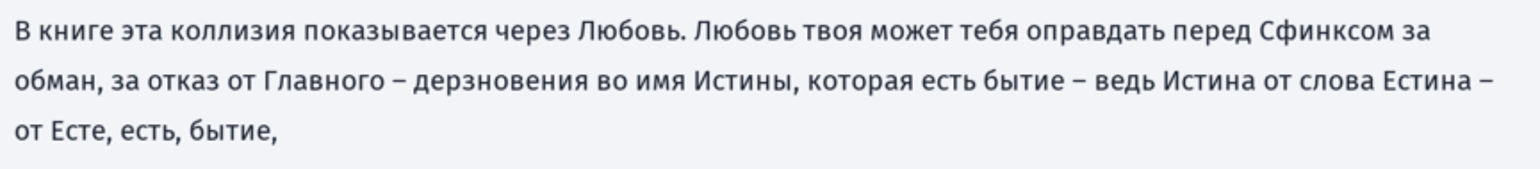В книге эта коллизия показывается через Любовь. Любовь твоя может тебя оправдать перед Сфинксом за обман, за отказ от Главного – дерзновения во имя Истины, которая есть бытие – ведь Истина от слова Естина – от Есте, есть, бытие,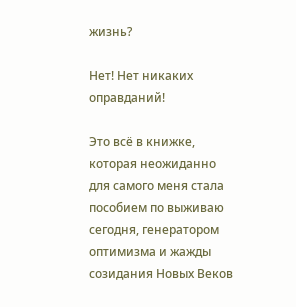жизнь?

Нет! Нет никаких оправданий!

Это всё в книжке, которая неожиданно для самого меня стала пособием по выживаю сегодня, генератором оптимизма и жажды созидания Новых Веков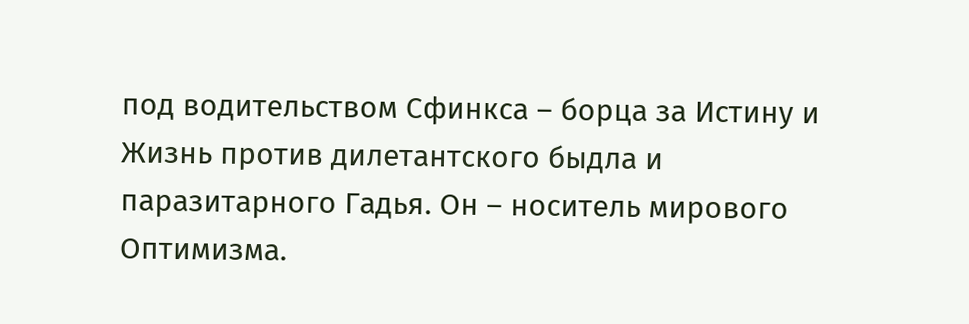под водительством Сфинкса – борца за Истину и Жизнь против дилетантского быдла и паразитарного Гадья. Он – носитель мирового Оптимизма.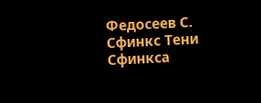Федосеев С. Сфинкс Тени Сфинкса